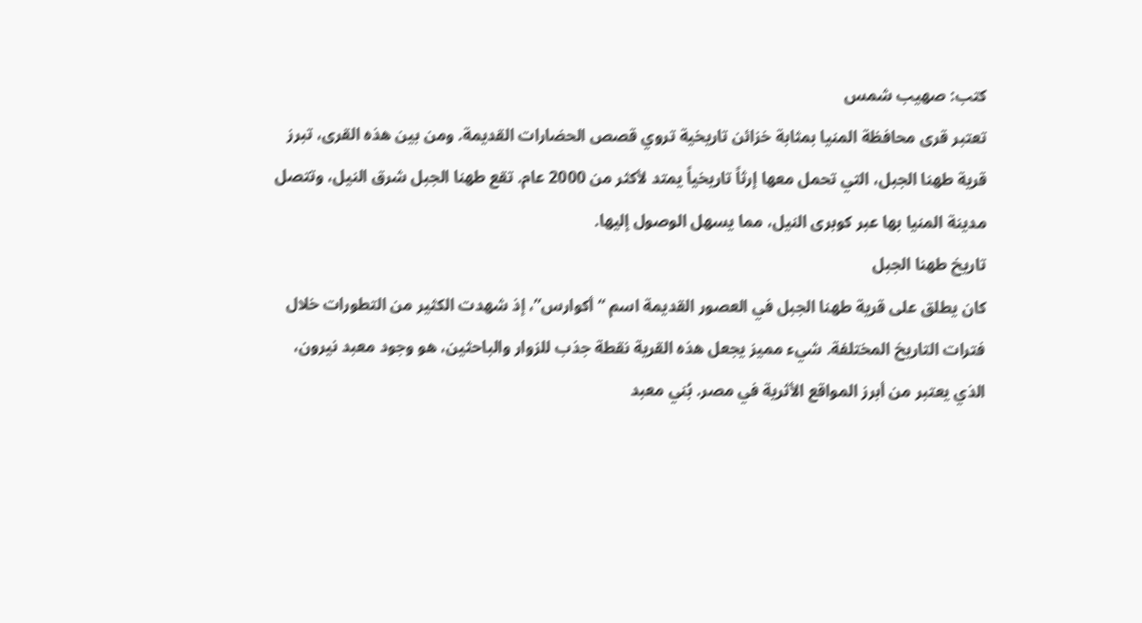كتب: صهيب شمس
تعتبر قرى محافظة المنيا بمثابة خزائن تاريخية تروي قصص الحضارات القديمة. ومن بين هذه القرى، تبرز قرية طهنا الجبل، التي تحمل معها إرثاً تاريخياً يمتد لأكثر من 2000 عام. تقع طهنا الجبل شرق النيل، وتتصل مدينة المنيا بها عبر كوبرى النيل، مما يسهل الوصول إليها.
تاريخ طهنا الجبل
كان يطلق على قرية طهنا الجبل في العصور القديمة اسم “أكوارس”، إذ شهدت الكثير من التطورات خلال فترات التاريخ المختلفة. شيء مميز يجعل هذه القرية نقطة جذب للزوار والباحثين، هو وجود معبد نيرون، الذي يعتبر من أبرز المواقع الأثرية في مصر. بُني معبد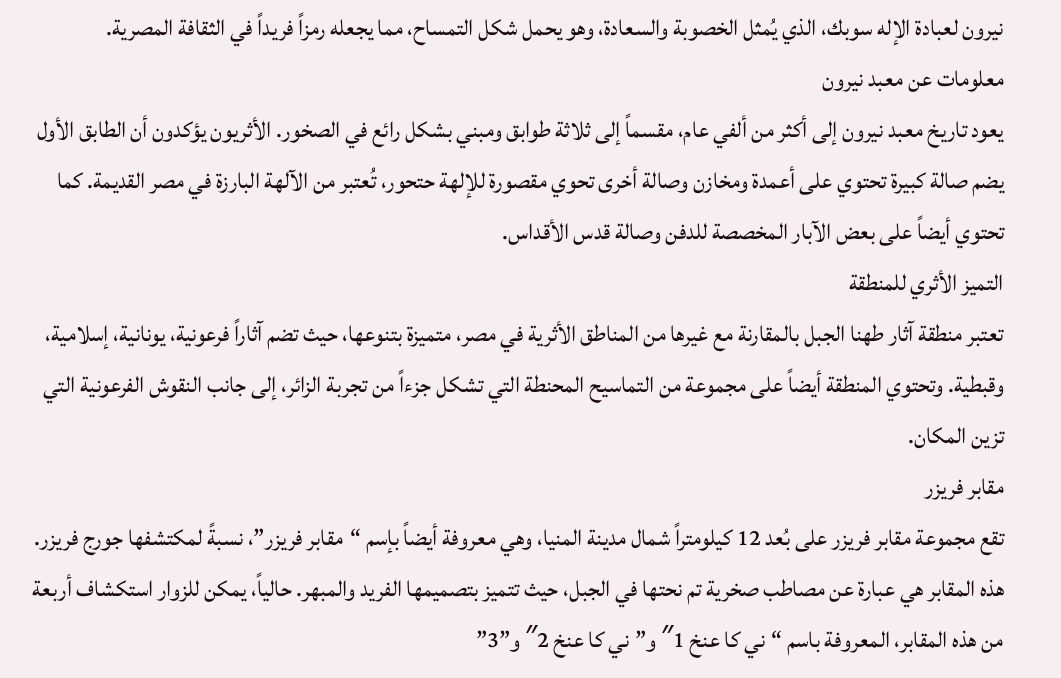نيرون لعبادة الإله سوبك، الذي يُمثل الخصوبة والسعادة، وهو يحمل شكل التمساح، مما يجعله رمزاً فريداً في الثقافة المصرية.
معلومات عن معبد نيرون
يعود تاريخ معبد نيرون إلى أكثر من ألفي عام، مقسماً إلى ثلاثة طوابق ومبني بشكل رائع في الصخور. الأثريون يؤكدون أن الطابق الأول يضم صالة كبيرة تحتوي على أعمدة ومخازن وصالة أخرى تحوي مقصورة للإلهة حتحور، تُعتبر من الآلهة البارزة في مصر القديمة. كما تحتوي أيضاً على بعض الآبار المخصصة للدفن وصالة قدس الأقداس.
التميز الأثري للمنطقة
تعتبر منطقة آثار طهنا الجبل بالمقارنة مع غيرها من المناطق الأثرية في مصر، متميزة بتنوعها، حيث تضم آثاراً فرعونية، يونانية، إسلامية، وقبطية. وتحتوي المنطقة أيضاً على مجموعة من التماسيح المحنطة التي تشكل جزءاً من تجربة الزائر، إلى جانب النقوش الفرعونية التي تزين المكان.
مقابر فريزر
تقع مجموعة مقابر فريزر على بُعد 12 كيلومتراً شمال مدينة المنيا، وهي معروفة أيضاً بإسم “مقابر فريزر”، نسبةً لمكتشفها جورج فريزر. هذه المقابر هي عبارة عن مصاطب صخرية تم نحتها في الجبل، حيث تتميز بتصميمها الفريد والمبهر. حالياً، يمكن للزوار استكشاف أربعة من هذه المقابر، المعروفة باسم “ني كا عنخ 1″ و”ني كا عنخ 2″ و”3”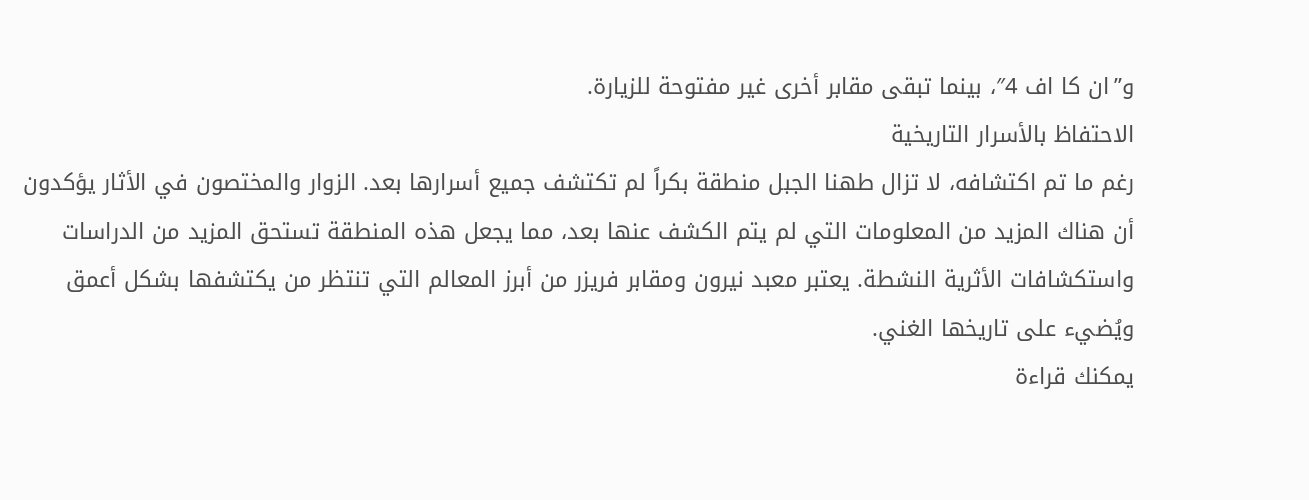و”ان كا اف 4″، بينما تبقى مقابر أخرى غير مفتوحة للزيارة.
الاحتفاظ بالأسرار التاريخية
رغم ما تم اكتشافه، لا تزال طهنا الجبل منطقة بكراً لم تكتشف جميع أسرارها بعد. الزوار والمختصون في الأثار يؤكدون أن هناك المزيد من المعلومات التي لم يتم الكشف عنها بعد، مما يجعل هذه المنطقة تستحق المزيد من الدراسات واستكشافات الأثرية النشطة. يعتبر معبد نيرون ومقابر فريزر من أبرز المعالم التي تنتظر من يكتشفها بشكل أعمق ويُضيء على تاريخها الغني.
يمكنك قراءة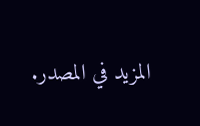المزيد في المصدر.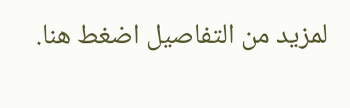لمزيد من التفاصيل اضغط هنا.